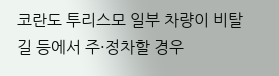코란도 투리스모 일부 차량이 비탈길 등에서 주·정차할 경우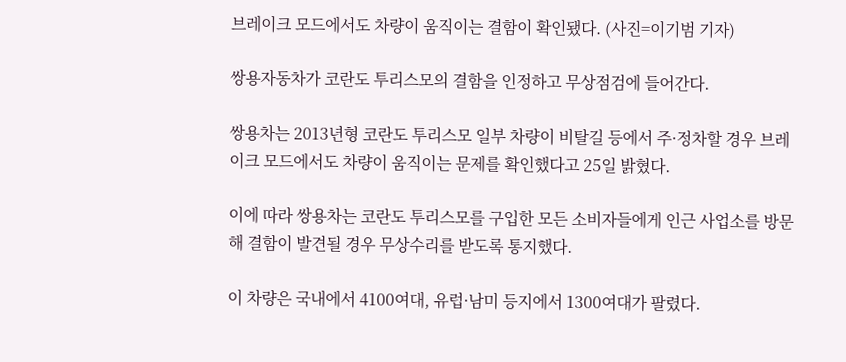브레이크 모드에서도 차량이 움직이는 결함이 확인됐다. (사진=이기범 기자)

쌍용자동차가 코란도 투리스모의 결함을 인정하고 무상점검에 들어간다.

쌍용차는 2013년형 코란도 투리스모 일부 차량이 비탈길 등에서 주·정차할 경우 브레이크 모드에서도 차량이 움직이는 문제를 확인했다고 25일 밝혔다.

이에 따라 쌍용차는 코란도 투리스모를 구입한 모든 소비자들에게 인근 사업소를 방문해 결함이 발견될 경우 무상수리를 받도록 통지했다.

이 차량은 국내에서 4100여대, 유럽·남미 등지에서 1300여대가 팔렸다.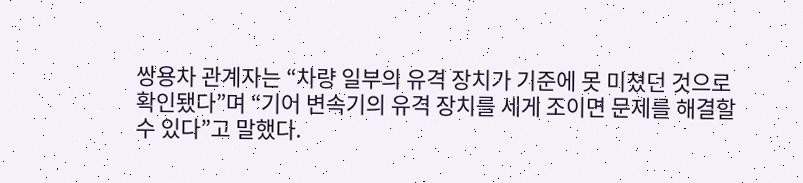쌍용차 관계자는 “차량 일부의 유격 장치가 기준에 못 미쳤던 것으로 확인됐다”며 “기어 변속기의 유격 장치를 세게 조이면 문제를 해결할 수 있다”고 말했다.